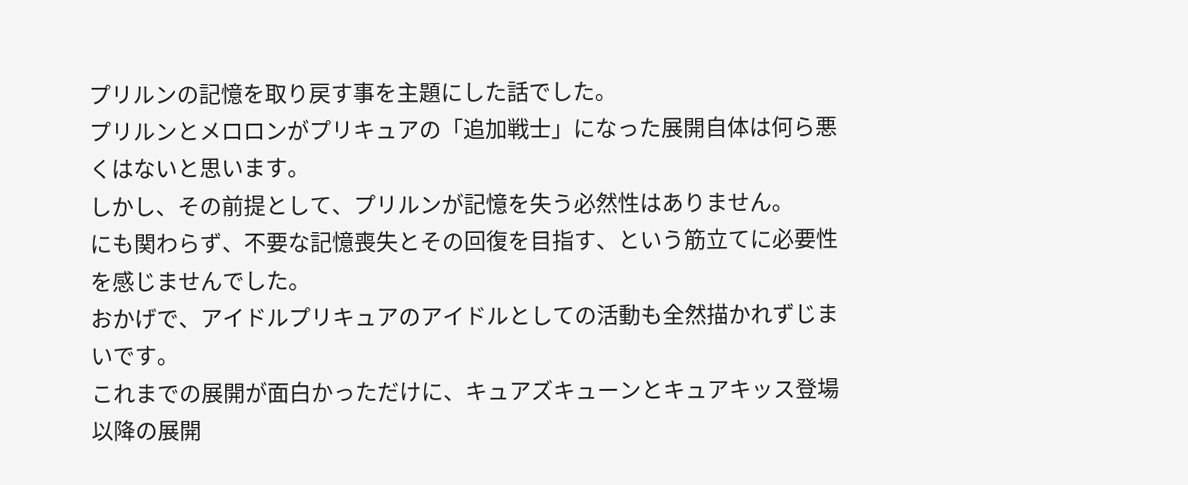プリルンの記憶を取り戻す事を主題にした話でした。
プリルンとメロロンがプリキュアの「追加戦士」になった展開自体は何ら悪くはないと思います。
しかし、その前提として、プリルンが記憶を失う必然性はありません。
にも関わらず、不要な記憶喪失とその回復を目指す、という筋立てに必要性を感じませんでした。
おかげで、アイドルプリキュアのアイドルとしての活動も全然描かれずじまいです。
これまでの展開が面白かっただけに、キュアズキューンとキュアキッス登場以降の展開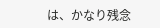は、かなり残念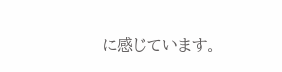に感じています。